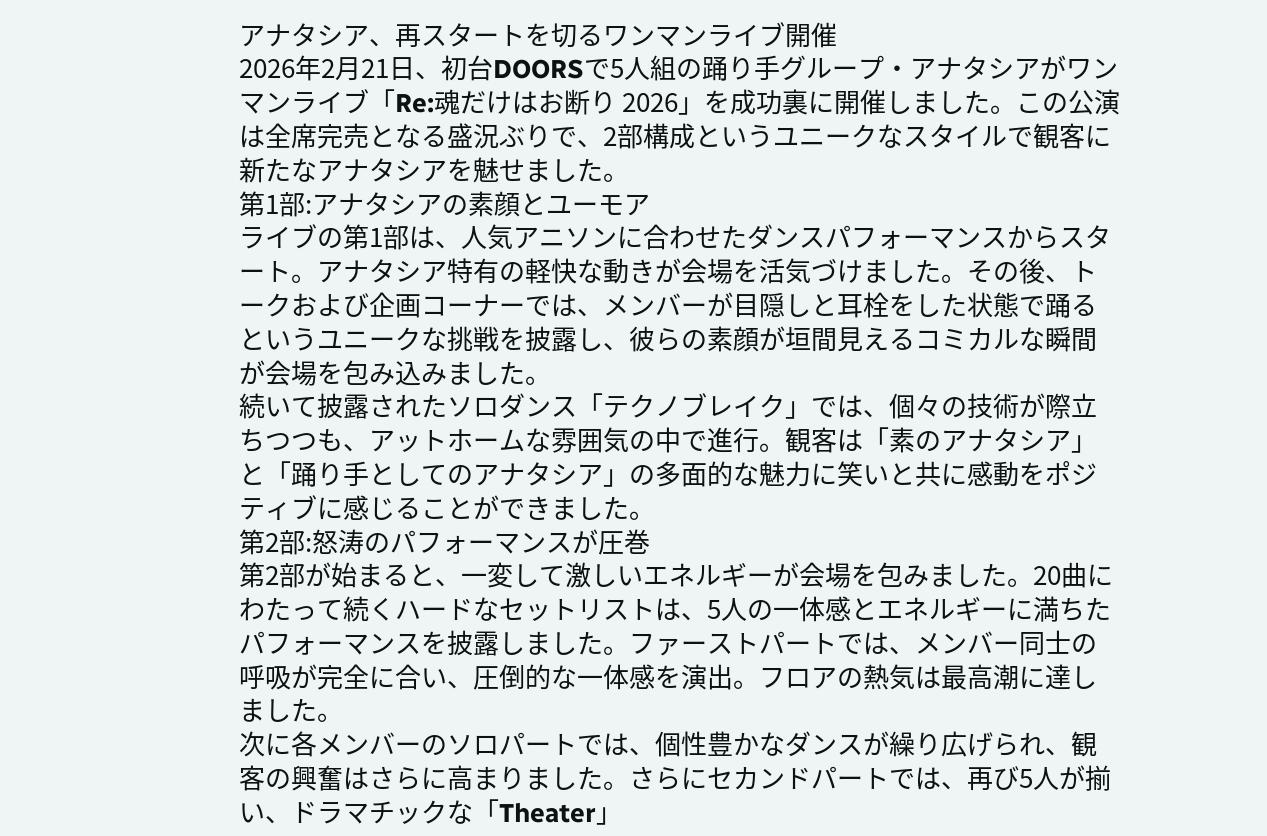アナタシア、再スタートを切るワンマンライブ開催
2026年2月21日、初台DOORSで5人組の踊り手グループ・アナタシアがワンマンライブ「Re:魂だけはお断り 2026」を成功裏に開催しました。この公演は全席完売となる盛況ぶりで、2部構成というユニークなスタイルで観客に新たなアナタシアを魅せました。
第1部:アナタシアの素顔とユーモア
ライブの第1部は、人気アニソンに合わせたダンスパフォーマンスからスタート。アナタシア特有の軽快な動きが会場を活気づけました。その後、トークおよび企画コーナーでは、メンバーが目隠しと耳栓をした状態で踊るというユニークな挑戦を披露し、彼らの素顔が垣間見えるコミカルな瞬間が会場を包み込みました。
続いて披露されたソロダンス「テクノブレイク」では、個々の技術が際立ちつつも、アットホームな雰囲気の中で進行。観客は「素のアナタシア」と「踊り手としてのアナタシア」の多面的な魅力に笑いと共に感動をポジティブに感じることができました。
第2部:怒涛のパフォーマンスが圧巻
第2部が始まると、一変して激しいエネルギーが会場を包みました。20曲にわたって続くハードなセットリストは、5人の一体感とエネルギーに満ちたパフォーマンスを披露しました。ファーストパートでは、メンバー同士の呼吸が完全に合い、圧倒的な一体感を演出。フロアの熱気は最高潮に達しました。
次に各メンバーのソロパートでは、個性豊かなダンスが繰り広げられ、観客の興奮はさらに高まりました。さらにセカンドパートでは、再び5人が揃い、ドラマチックな「Theater」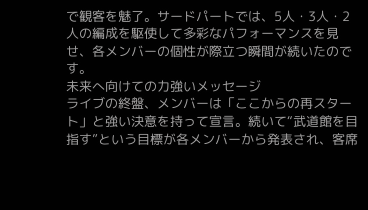で観客を魅了。サードパートでは、5人・3人・2人の編成を駆使して多彩なパフォーマンスを見せ、各メンバーの個性が際立つ瞬間が続いたのです。
未来へ向けての力強いメッセージ
ライブの終盤、メンバーは「ここからの再スタート」と強い決意を持って宣言。続いて“武道館を目指す”という目標が各メンバーから発表され、客席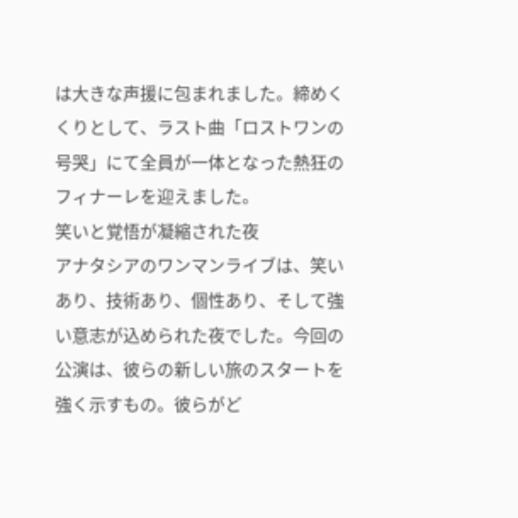は大きな声援に包まれました。締めくくりとして、ラスト曲「ロストワンの号哭」にて全員が一体となった熱狂のフィナーレを迎えました。
笑いと覚悟が凝縮された夜
アナタシアのワンマンライブは、笑いあり、技術あり、個性あり、そして強い意志が込められた夜でした。今回の公演は、彼らの新しい旅のスタートを強く示すもの。彼らがど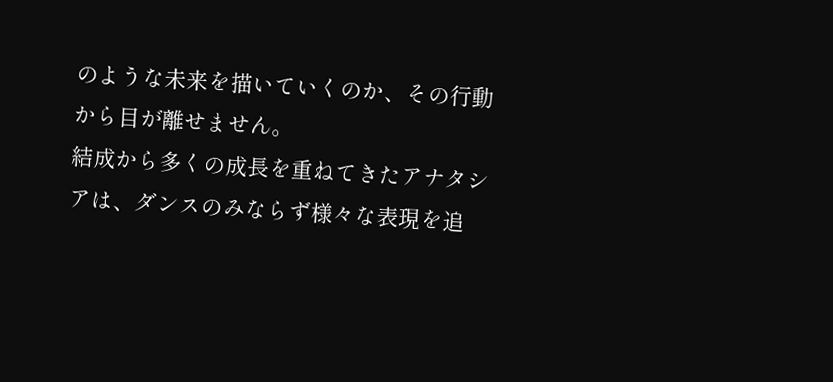のような未来を描いていくのか、その行動から目が離せません。
結成から多くの成長を重ねてきたアナタシアは、ダンスのみならず様々な表現を追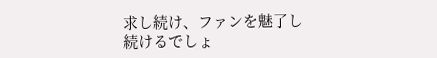求し続け、ファンを魅了し続けるでしょ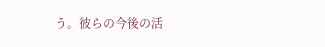う。彼らの今後の活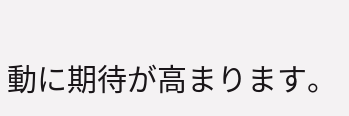動に期待が高まります。